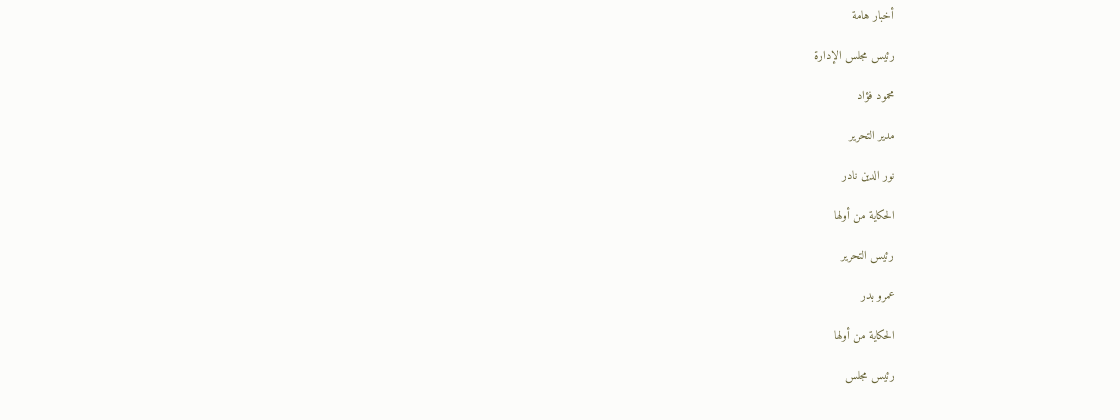أخبار هامة

رئيس مجلس الإدارة

محمود فؤاد

مدير التحرير

نور الدين نادر

الحكاية من أولها

رئيس التحرير

عمرو بدر

الحكاية من أولها

رئيس مجلس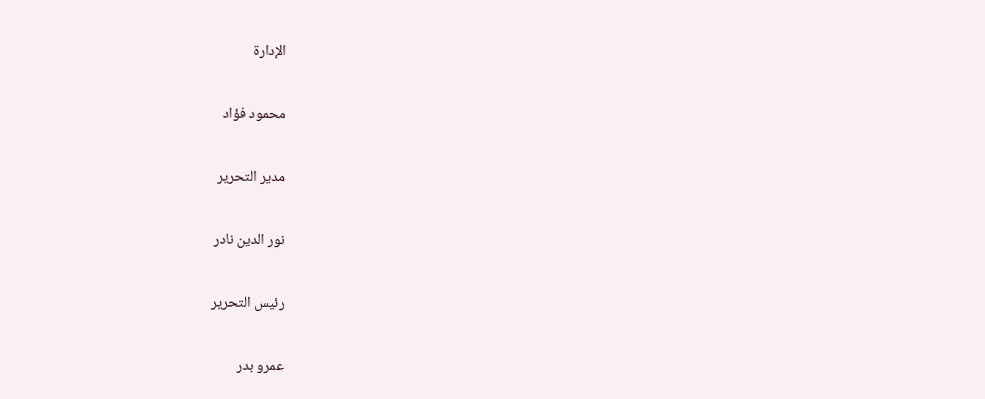الإدارة

محمود فؤاد

مدير التحرير

نور الدين نادر

رئيس التحرير

عمرو بدر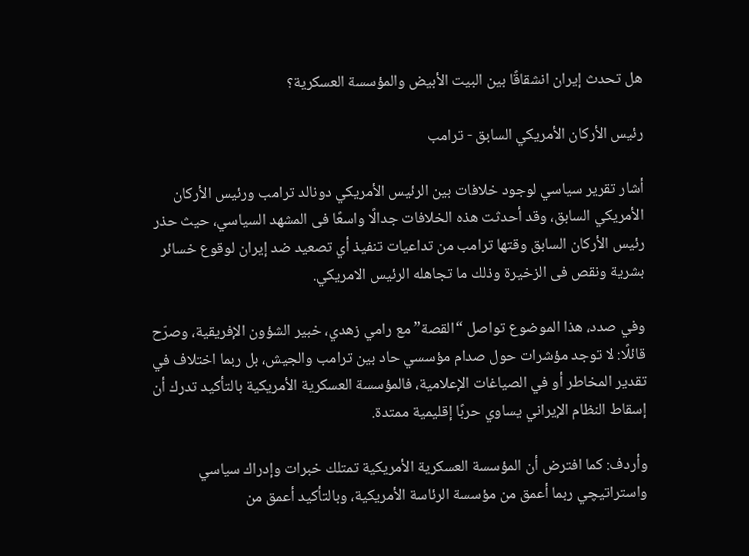هل تحدث إيران انشقاقًا بين البيت الأبيض والمؤسسة العسكرية؟

رئيس الأركان الأمريكي السابق - ترامب

أشار تقرير سياسي لوجود خلافات بين الرئيس الأمريكي دونالد ترامب ورئيس الأركان الأمريكي السابق، وقد أحدثت هذه الخلافات جدالًا واسعًا فى المشهد السياسي، حيث حذر رئيس الأركان السابق وقتها ترامب من تداعيات تنفيذ أي تصعيد ضد إيران لوقوع خسائر بشرية ونقص فى الزخيرة وذلك ما تجاهله الرئيس الامريكي.

وفي صدد، هذا الموضوع تواصل “القصة” مع رامي زهدي، خبير الشؤون الإفريقية، وصرّح قائلًا: لا توجد مؤشرات حول صدام مؤسسي حاد بين ترامب والجيش، بل ربما اختلاف في تقدير المخاطر أو في الصياغات الإعلامية، فالمؤسسة العسكرية الأمريكية بالتأكيد تدرك أن إسقاط النظام الإيراني يساوي حربًا إقليمية ممتدة.

وأردف: كما افترض أن المؤسسة العسكرية الأمريكية تمتلك خبرات وإدراك سياسي واستراتيچي ربما أعمق من مؤسسة الرئاسة الأمريكية، وبالتأكيد أعمق من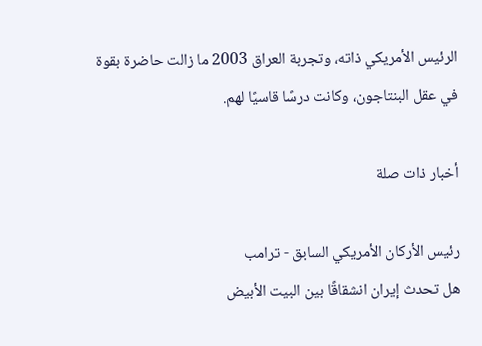الرئيس الأمريكي ذاته، وتجربة العراق 2003 ما زالت حاضرة بقوة في عقل البنتاجون، وكانت درسًا قاسيًا لهم.

أخبار ذات صلة

رئيس الأركان الأمريكي السابق - ترامب
هل تحدث إيران انشقاقًا بين البيت الأبيض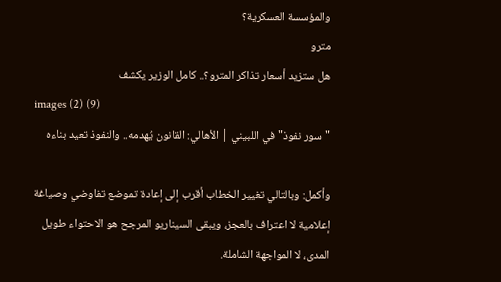والمؤسسة العسكرية؟
مترو
هل ستزيد أسعار تذاكر المترو؟.. كامل الوزير يكشف
images (2) (9)
"سور نفوذ" في اللبيني | الأهالي: القانون يُهدمه.. والنفوذ تعيد بناءه

وأكمل: وبالتالي تغيير الخطاب أقرب إلى إعادة تموضع تفاوضي وصياغة إعلامية لا اعتراف بالعجز، ويبقى السيناريو المرجح هو الاحتواء طويل المدى، لا المواجهة الشاملة.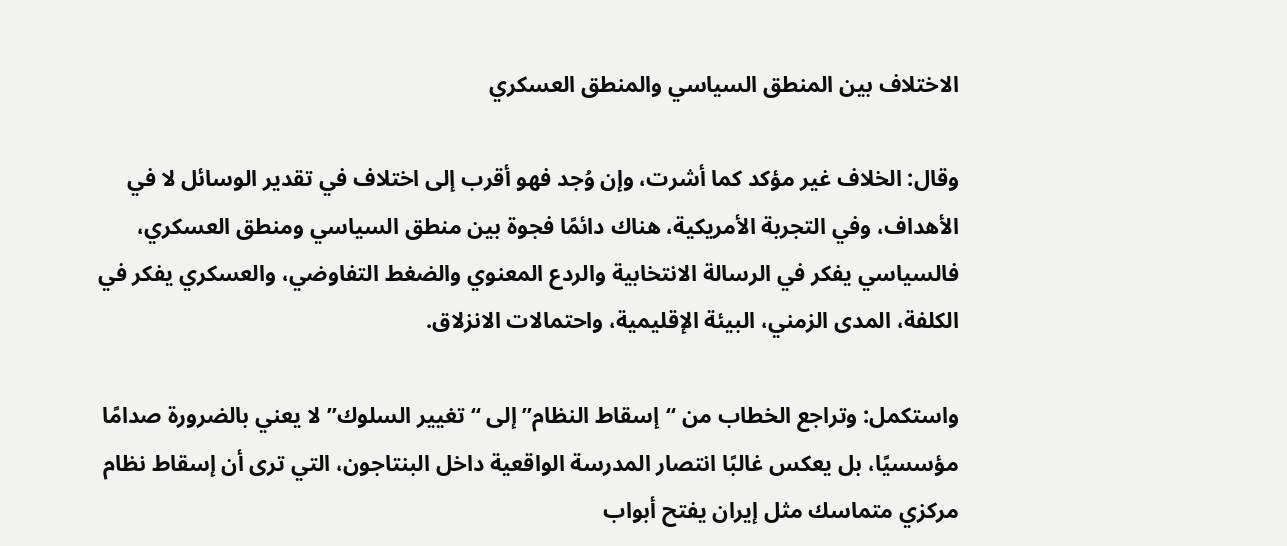الاختلاف بين المنطق السياسي والمنطق العسكري

وقال: الخلاف غير مؤكد كما أشرت، وإن وُجد فهو أقرب إلى اختلاف في تقدير الوسائل لا في الأهداف، وفي التجربة الأمريكية، هناك دائمًا فجوة بين منطق السياسي ومنطق العسكري، فالسياسي يفكر في الرسالة الانتخابية والردع المعنوي والضغط التفاوضي، والعسكري يفكر في الكلفة، المدى الزمني، البيئة الإقليمية، واحتمالات الانزلاق.

واستكمل: وتراجع الخطاب من “إسقاط النظام” إلى “تغيير السلوك” لا يعني بالضرورة صدامًا مؤسسيًا، بل يعكس غالبًا انتصار المدرسة الواقعية داخل البنتاجون، التي ترى أن إسقاط نظام مركزي متماسك مثل إيران يفتح أبواب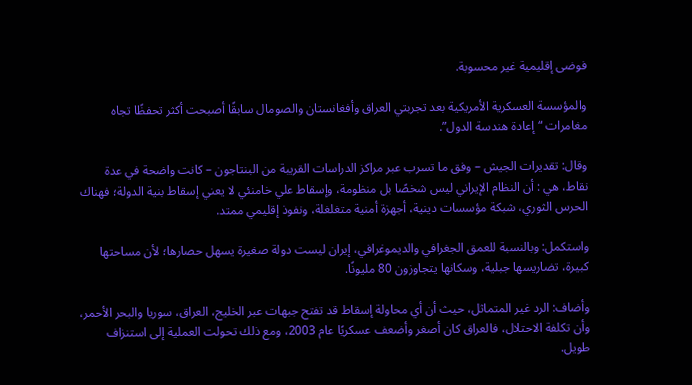فوضى إقليمية غير محسوبة.

والمؤسسة العسكرية الأمريكية بعد تجربتي العراق وأفغانستان والصومال سابقًا أصبحت أكثر تحفظًا تجاه مغامرات “إعادة هندسة الدول”.

وقال: تقديرات الجيش – وفق ما تسرب عبر مراكز الدراسات القريبة من البنتاجون – كانت واضحة في عدة نقاط، هي : أن النظام الإيراني ليس شخصًا بل منظومة، وإسقاط علي خامنئي لا يعني إسقاط بنية الدولة؛ فهناك الحرس الثوري، شبكة مؤسسات دينية، أجهزة أمنية متغلغلة، ونفوذ إقليمي ممتد.

واستكمل: وبالنسبة للعمق الجغرافي والديموغرافي، إيران ليست دولة صغيرة يسهل حصارها؛ لأن مساحتها كبيرة، تضاريسها جبلية، وسكانها يتجاوزون 80 مليونًا.

وأضاف: الرد غير المتماثل، حيث أن أي محاولة إسقاط قد تفتح جبهات عبر الخليج، العراق، سوريا والبحر الأحمر، وأن تكلفة الاحتلال، فالعراق كان أصغر وأضعف عسكريًا عام 2003، ومع ذلك تحولت العملية إلى استنزاف طويل.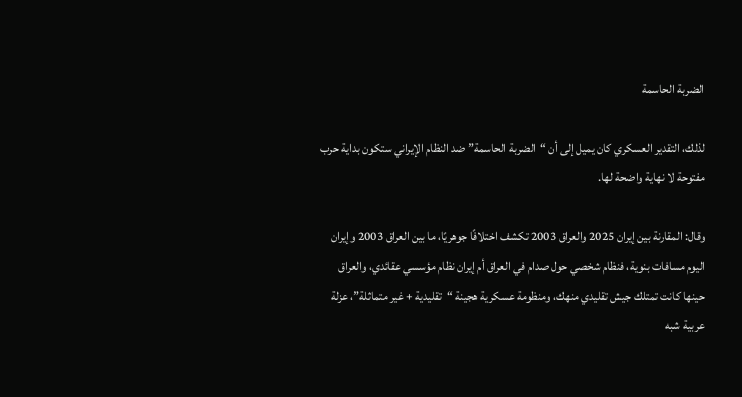الضربة الحاسمة

لذلك، التقدير العسكري كان يميل إلى أن “الضربة الحاسمة” ضد النظام الإيراني ستكون بداية حرب مفتوحة لا نهاية واضحة لها.

وقال: المقارنة بين إيران 2025 والعراق 2003 تكشف اختلافًا جوهريًا، ما بين العراق 2003 وإيران اليوم مسافات بنوية، فنظام شخصي حول صدام في العراق أم إيران نظام مؤسسي عقائدي، والعراق حينها كانت تمتلك جيش تقليدي منهك، ومنظومة عسكرية هجينة “تقليدية + غير متماثلة”، عزلة عربية شبه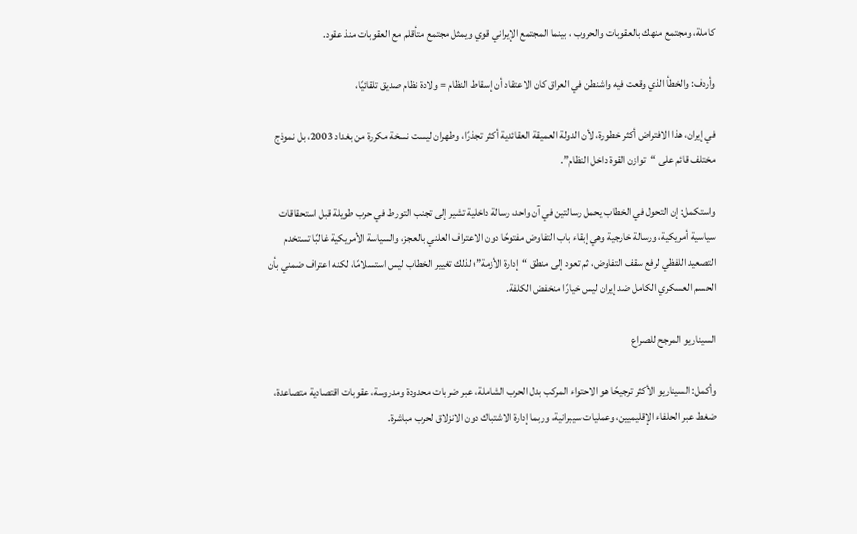كاملة، ومجتمع منهك بالعقوبات والحروب ، بينما المجتمع الإيراني قوي ويمثل مجتمع متأقلم مع العقوبات منذ عقود.

وأردف: والخطأ الذي وقعت فيه واشنطن في العراق كان الاعتقاد أن إسقاط النظام = ولادة نظام صديق تلقائيًا،

في إيران، هذا الافتراض أكثر خطورة، لأن الدولة العميقة العقائدية أكثر تجذرًا، وطهران ليست نسخة مكررة من بغداد 2003، بل نموذج مختلف قائم على “توازن القوة داخل النظام”.

واستكمل: إن التحول في الخطاب يحمل رسالتين في آن واحد، رسالة داخلية تشير إلى تجنب التورط في حرب طويلة قبل استحقاقات سياسية أمريكية، ورسالة خارجية وهي إبقاء باب التفاوض مفتوحًا دون الاعتراف العلني بالعجز، والسياسة الأمريكية غالبًا تستخدم التصعيد اللفظي لرفع سقف التفاوض، ثم تعود إلى منطق “إدارة الأزمة”؛ لذلك تغيير الخطاب ليس استسلامًا، لكنه اعتراف ضمني بأن الحسم العسكري الكامل ضد إيران ليس خيارًا منخفض الكلفة.

السيناريو المرجح للصراع

وأكمل: السيناريو الأكثر ترجيحًا هو الاحتواء المركب بدل الحرب الشاملة، عبر ضربات محدودة ومدروسة، عقوبات اقتصادية متصاعدة، ضغط عبر الحلفاء الإقليميين، وعمليات سيبرانية، وربما إدارة الاشتباك دون الانزلاق لحرب مباشرة.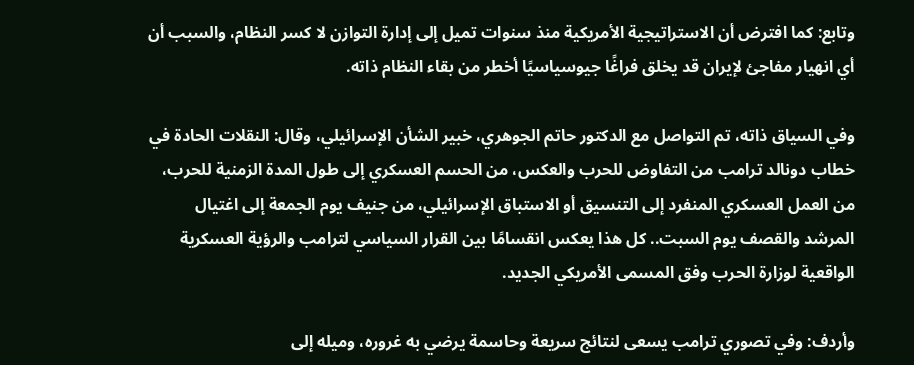وتابع: كما افترض أن الاستراتيجية الأمريكية منذ سنوات تميل إلى إدارة التوازن لا كسر النظام، والسبب أن أي انهيار مفاجئ لإيران قد يخلق فراغًا جيوسياسيًا أخطر من بقاء النظام ذاته.

وفي السياق ذاته، تم التواصل مع الدكتور حاتم الجوهري، خبير الشأن الإسرائيلي، وقال: النقلات الحادة في خطاب دونالد ترامب من التفاوض للحرب والعكس، من الحسم العسكري إلى طول المدة الزمنية للحرب، من العمل العسكري المنفرد إلى التنسيق أو الاستباق الإسرائيلي، من جنيف يوم الجمعة إلى اغتيال المرشد والقصف يوم السبت.. كل هذا يعكس انقسامًا بين القرار السياسي لترامب والرؤية العسكرية الواقعية لوزارة الحرب وفق المسمى الأمريكي الجديد.

وأردف: وفي تصوري ترامب يسعى لنتائج سريعة وحاسمة يرضي به غروره، وميله إلى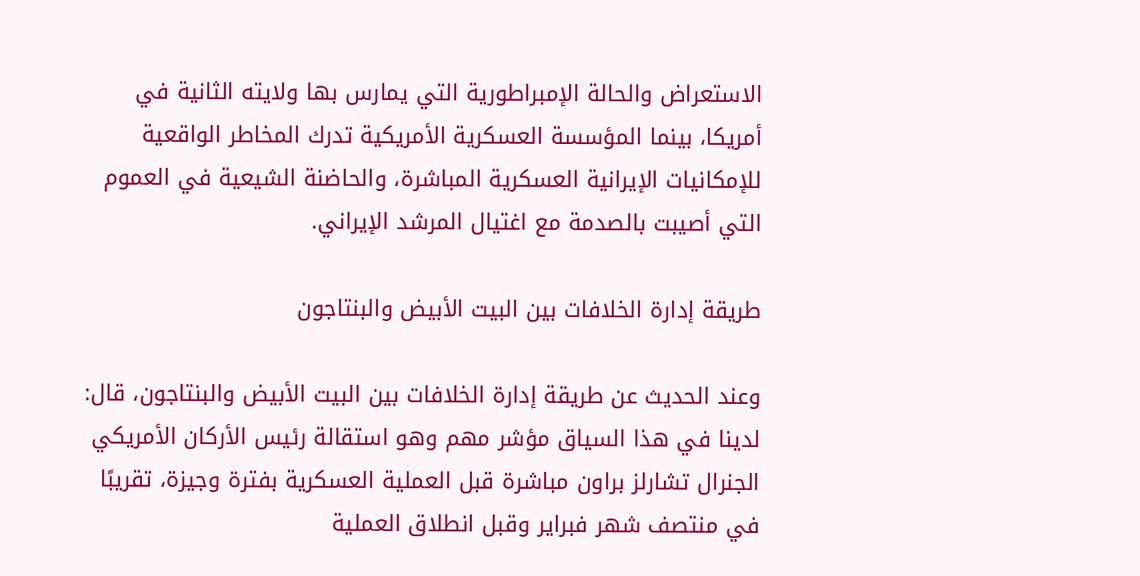الاستعراض والحالة الإمبراطورية التي يمارس بها ولايته الثانية في أمريكا، بينما المؤسسة العسكرية الأمريكية تدرك المخاطر الواقعية للإمكانيات الإيرانية العسكرية المباشرة، والحاضنة الشيعية في العموم التي أصيبت بالصدمة مع اغتيال المرشد الإيراني.

طريقة إدارة الخلافات بين البيت الأبيض والبنتاجون

وعند الحديث عن طريقة إدارة الخلافات بين البيت الأبيض والبنتاجون، قال: لدينا في هذا السياق مؤشر مهم وهو استقالة رئيس الأركان الأمريكي الجنرال تشارلز براون مباشرة قبل العملية العسكرية بفترة وجيزة، تقريبًا في منتصف شهر فبراير وقبل انطلاق العملية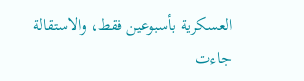العسكرية بأسبوعين فقط، والاستقالة جاءت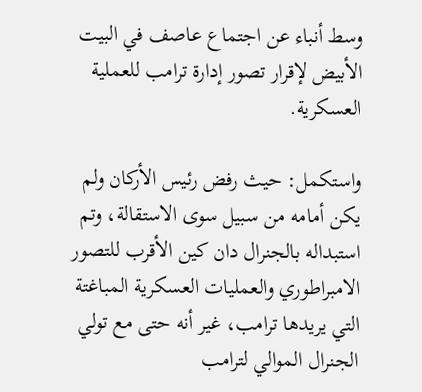وسط أنباء عن اجتماع عاصف في البيت الأبيض لإقرار تصور إدارة ترامب للعملية العسكرية.

واستكمل: حيث رفض رئيس الأركان ولم يكن أمامه من سبيل سوى الاستقالة، وتم استبداله بالجنرال دان كين الأقرب للتصور الامبراطوري والعمليات العسكرية المباغتة التي يريدها ترامب، غير أنه حتى مع تولي الجنرال الموالي لترامب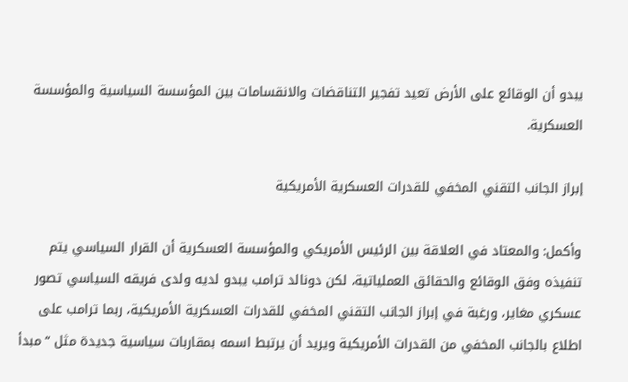يبدو أن الوقائع على الأرض تعيد تفجير التناقضات والانقسامات بين المؤسسة السياسية والمؤسسة العسكرية.

إبراز الجانب التقني المخفي للقدرات العسكرية الأمريكية

وأكمل: والمعتاد في العلاقة بين الرئيس الأمريكي والمؤسسة العسكرية أن القرار السياسي يتم تنفيذه وفق الوقائع والحقائق العملياتية، لكن دونالد ترامب يبدو لديه ولدى فريقه السياسي تصور عسكري مغاير، ورغبة في إبراز الجانب التقني المخفي للقدرات العسكرية الأمريكية، ربما ترامب على اطلاع بالجانب المخفي من القدرات الأمريكية ويريد أن يرتبط اسمه بمقاربات سياسية جديدة مثل “مبدأ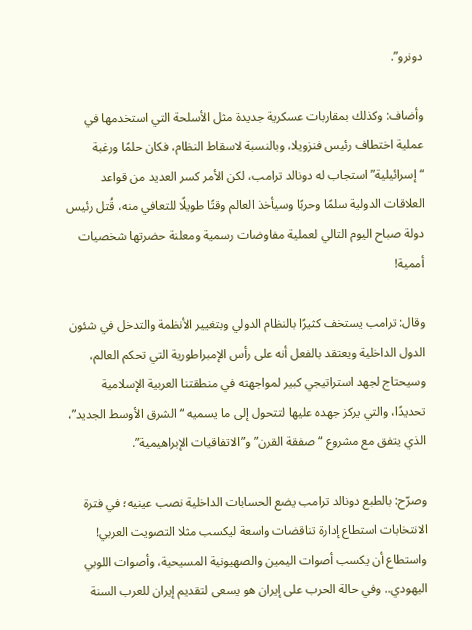دونرو”.

وأضاف: وكذلك بمقاربات عسكرية جديدة مثل الأسلحة التي استخدمها في عملية اختطاف رئيس فنزويلا، وبالنسبة لاسقاط النظام، فكان حلمًا ورغبة “إسرائيلية” استجاب له دونالد ترامب، لكن الأمر كسر العديد من قواعد العلاقات الدولية سلمًا وحربًا وسيأخذ العالم وقتًا طويلًا للتعافي منه، قُتل رئيس دولة صباح اليوم التالي لعملية مفاوضات رسمية ومعلنة حضرتها شخصيات أممية!

وقال: ترامب يستخف كثيرًا بالنظام الدولي وبتغيير الأنظمة والتدخل في شئون الدول الداخلية ويعتقد بالفعل أنه على رأس الإمبراطورية التي تحكم العالم، وسيحتاج لجهد استراتيجي كبير لمواجهته في منطقتنا العربية الإسلامية تحديدًا، والتي يركز جهده عليها لتتحول إلى ما يسميه “الشرق الأوسط الجديد”، الذي يتفق مع مشروع “صفقة القرن” و”الاتفاقيات الإبراهيمية”.

وصرّح: بالطبع دونالد ترامب يضع الحسابات الداخلية نصب عينيه؛ في فترة الانتخابات استطاع إدارة تناقضات واسعة ليكسب مثلا التصويت العربي! واستطاع أن يكسب أصوات اليمين والصهيونية المسيحية، وأصوات اللوبي اليهودي.. وفي حالة الحرب على إيران هو يسعى لتقديم إيران للعرب السنة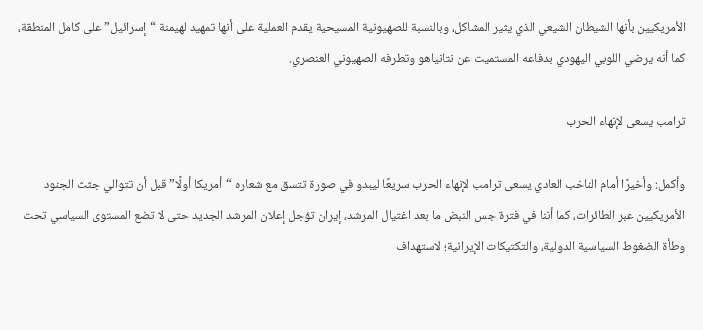الأمريكيين بأنها الشيطان الشيعي الذي يثير المشاكل، وبالنسبة للصهيونية المسيحية يقدم العملية على أنها تمهيد لهيمنة “إسرائيل” على كامل المنطقة، كما أنه يرضي اللوبي اليهودي بدفاعه المستميت عن نتانياهو وتطرفه الصهيوني العنصري.

ترامب يسعى لإنهاء الحرب

وأكمل: وأخيرًا أمام الناخب العادي يسعى ترامب لإنهاء الحرب سريعًا ليبدو في صورة تتسق مع شعاره “أمريكا أولًا” قبل أن تتوالي جثث الجنود الأمريكيين عبر الطائرات، كما أننا في فترة جس النبض ما بعد اغتيال المرشد، إيران تؤجل إعلان المرشد الجديد حتى لا تضع المستوى السياسي تحت وطأة الضغوط السياسية الدولية، والتكتيكات الإيرانية؛ لاستهداف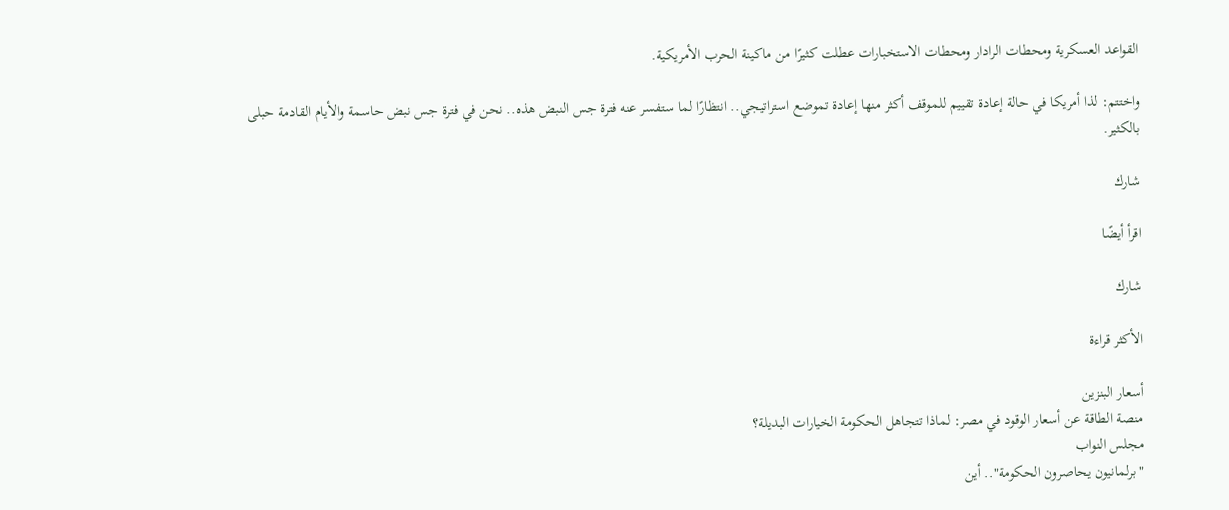القواعد العسكرية ومحطات الرادار ومحطات الاستخبارات عطلت كثيرًا من ماكينة الحرب الأمريكية.

واختتم: لذا أمريكا في حالة إعادة تقييم للموقف أكثر منها إعادة تموضع استراتيجي.. انتظارًا لما ستفسر عنه فترة جس النبض هذه.. نحن في فترة جس نبض حاسمة والأيام القادمة حبلى بالكثير.

شارك

اقرأ أيضًا

شارك

الأكثر قراءة

أسعار البنزين
منصة الطاقة عن أسعار الوقود في مصر: لماذا تتجاهل الحكومة الخيارات البديلة؟
مجلس النواب
"برلمانيون يحاصرون الحكومة".. أين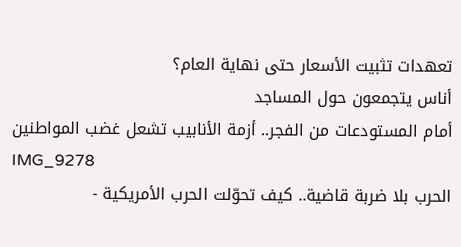تعهدات تثبيت الأسعار حتى نهاية العام؟
أناس يتجمعون حول المساجد
أمام المستودعات من الفجر.. أزمة الأنابيب تشعل غضب المواطنين
IMG_9278
الحرب بلا ضربة قاضية.. كيف تحوّلت الحرب الأمريكية -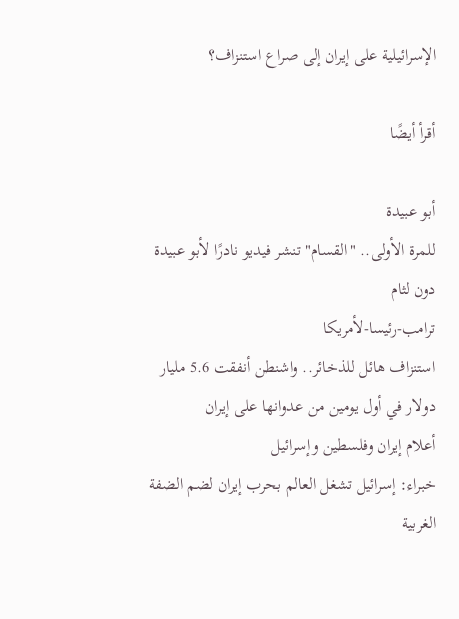الإسرائيلية على إيران إلى صراع استنزاف؟

أقرأ أيضًا

أبو عبيدة
للمرة الأولى.. "القسام" تنشر فيديو نادرًا لأبو عبيدة دون لثام
ترامب-رئيسا-لأمريكا
استنزاف هائل للذخائر.. واشنطن أنفقت 5.6 مليار دولار في أول يومين من عدوانها على إيران
أعلام إيران وفلسطين وإسرائيل
خبراء: إسرائيل تشغل العالم بحرب إيران لضم الضفة الغربية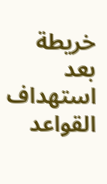خريطة
بعد استهداف القواعد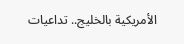الأمريكية بالخليج.. تداعيات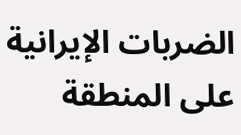الضربات الإيرانية على المنطقة